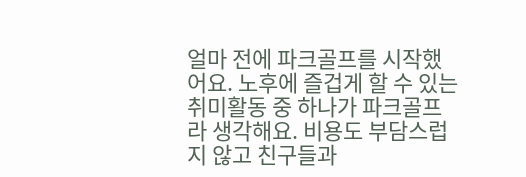얼마 전에 파크골프를 시작했어요. 노후에 즐겁게 할 수 있는 취미활동 중 하나가 파크골프라 생각해요. 비용도 부담스럽지 않고 친구들과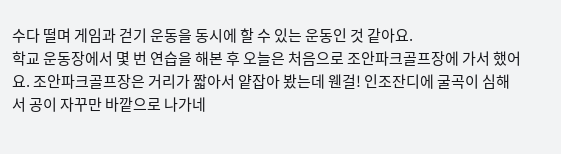수다 떨며 게임과 걷기 운동을 동시에 할 수 있는 운동인 것 같아요.
학교 운동장에서 몇 번 연습을 해본 후 오늘은 처음으로 조안파크골프장에 가서 했어요. 조안파크골프장은 거리가 짧아서 얕잡아 봤는데 웬걸! 인조잔디에 굴곡이 심해서 공이 자꾸만 바깥으로 나가네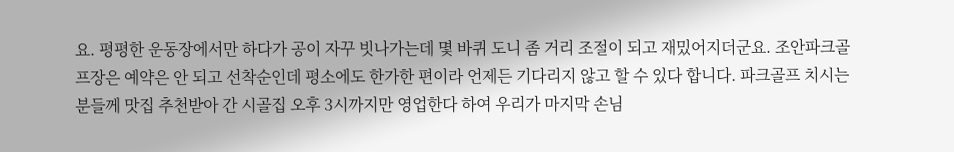요. 평평한 운동장에서만 하다가 공이 자꾸 빗나가는데 몇 바퀴 도니 좀 거리 조절이 되고 재밌어지더군요. 조안파크골프장은 예약은 안 되고 선착순인데 평소에도 한가한 편이라 언제든 기다리지 않고 할 수 있다 합니다. 파크골프 치시는 분들께 맛집 추천받아 간 시골집 오후 3시까지만 영업한다 하여 우리가 마지막 손님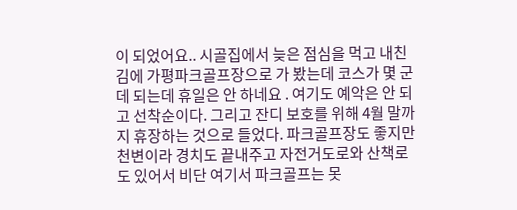이 되었어요.. 시골집에서 늦은 점심을 먹고 내친김에 가평파크골프장으로 가 봤는데 코스가 몇 군데 되는데 휴일은 안 하네요 . 여기도 예악은 안 되고 선착순이다. 그리고 잔디 보호를 위해 4월 말까지 휴장하는 것으로 들었다. 파크골프장도 좋지만 천변이라 경치도 끝내주고 자전거도로와 산책로도 있어서 비단 여기서 파크골프는 못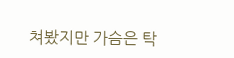쳐봤지만 가슴은 탁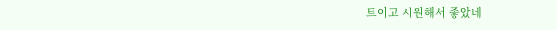트이고 시원해서 좋았네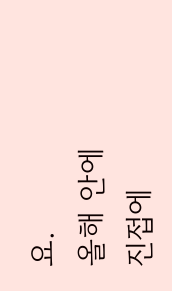요.
올해 안에 진접에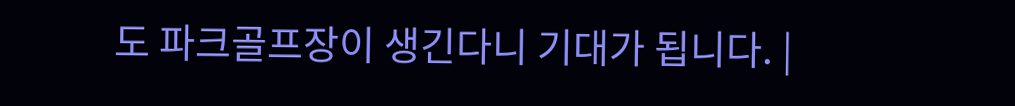도 파크골프장이 생긴다니 기대가 됩니다. |